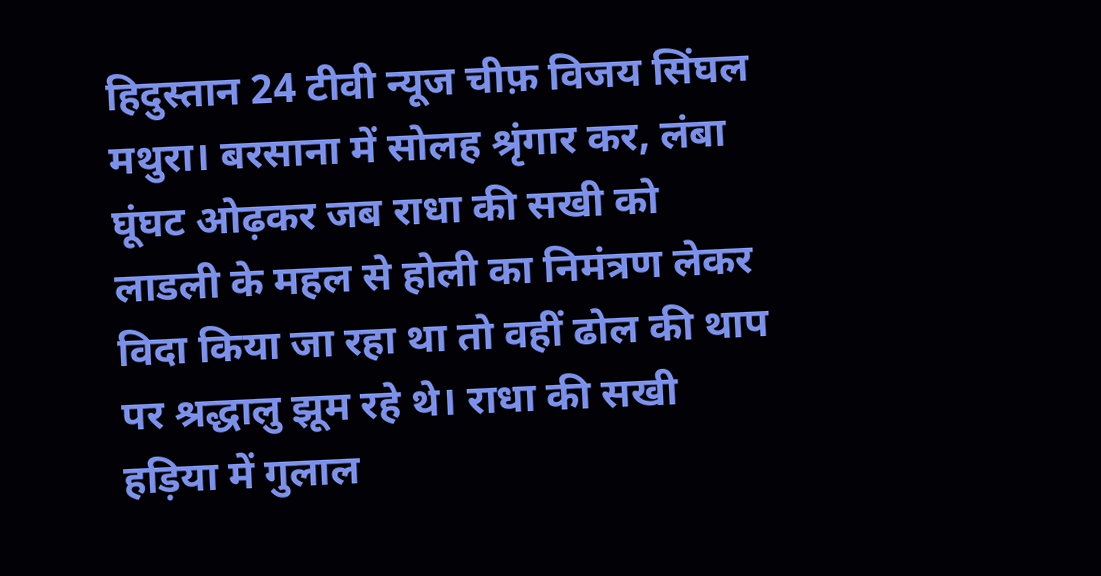हिदुस्तान 24 टीवी न्यूज चीफ़ विजय सिंघल
मथुरा। बरसाना में सोलह श्रृंगार कर, लंबा घूंघट ओढ़कर जब राधा की सखी को लाडली के महल से होली का निमंत्रण लेकर विदा किया जा रहा था तो वहीं ढोल की थाप पर श्रद्धालु झूम रहे थे। राधा की सखी हड़िया में गुलाल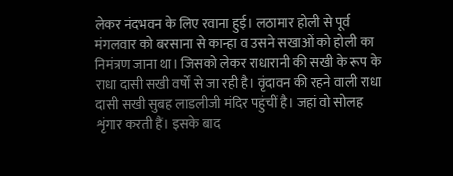लेकर नंदभवन के लिए रवाना हुई। लठामार होली से पूर्व मंगलवार को बरसाना से कान्हा व उसने सखाओं को होली का निमंत्रण जाना था। जिसको लेकर राधारानी की सखी के रूप के राधा दासी सखी वर्षों से जा रही है। वृंदावन की रहने वाली राधा दासी सखी सुबह लाडलीजी मंदिर पहुंचीं है। जहां वो सोलह शृंगार करती हैं। इसके बाद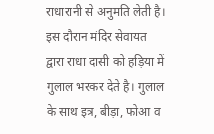राधारानी से अनुमति लेती है। इस दौरान मंदिर सेवायत द्वारा राधा दासी को हड़िया में गुलाल भरकर देते है। गुलाल के साथ इत्र, बीड़ा, फोआ व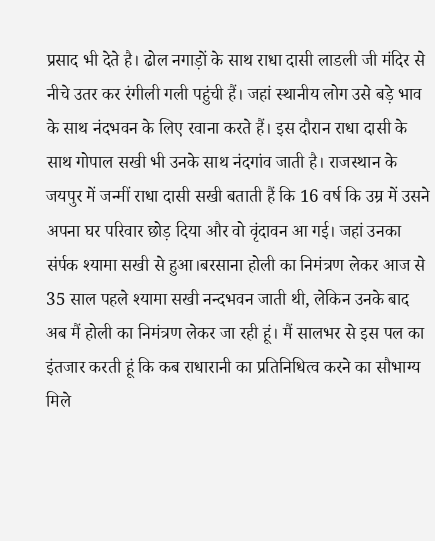प्रसाद भी देते है। ढोल नगाड़ों के साथ राधा दासी लाडली जी मंदिर से नीचे उतर कर रंगीली गली पहुंची हैं। जहां स्थानीय लोग उसे बड़े भाव के साथ नंदभवन के लिए रवाना करते हैं। इस दौरान राधा दासी के साथ गोपाल सखी भी उनके साथ नंदगांव जाती है। राजस्थान के जयपुर में जन्मीं राधा दासी सखी बताती हैं कि 16 वर्ष कि उम्र में उसने अपना घर परिवार छोड़ दिया और वो वृंदावन आ गई। जहां उनका संर्पक श्यामा सखी से हुआ।बरसाना होली का निमंत्रण लेकर आज से 35 साल पहले श्यामा सखी नन्दभवन जाती थी, लेकिन उनके बाद अब मैं होली का निमंत्रण लेकर जा रही हूं। मैं सालभर से इस पल का इंतजार करती हूं कि कब राधारानी का प्रतिनिधित्व करने का सौभाग्य मिले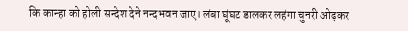कि कान्हा को होली सन्देश देने नन्दभवन जाए। लंबा घूंघट डालकर लहंगा चुनरी ओढ़कर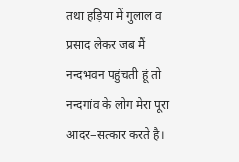तथा हड़िया में गुलाल व प्रसाद लेकर जब मैं नन्दभवन पहुंचती हूं तो नन्दगांव के लोग मेरा पूरा आदर−सत्कार करते है।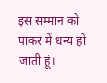इस सम्मान को पाकर में धन्य हो जाती हूं।